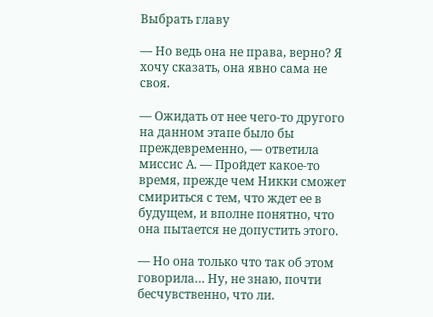Выбрать главу

— Но ведь она не права, верно? Я хочу сказать, она явно сама не своя.

— Ожидать от нее чего-то другого на данном этапе было бы преждевременно, — ответила миссис А. — Пройдет какое-то время, прежде чем Никки сможет смириться с тем, что ждет ее в будущем, и вполне понятно, что она пытается не допустить этого.

— Но она только что так об этом говорила… Ну, не знаю, почти бесчувственно, что ли.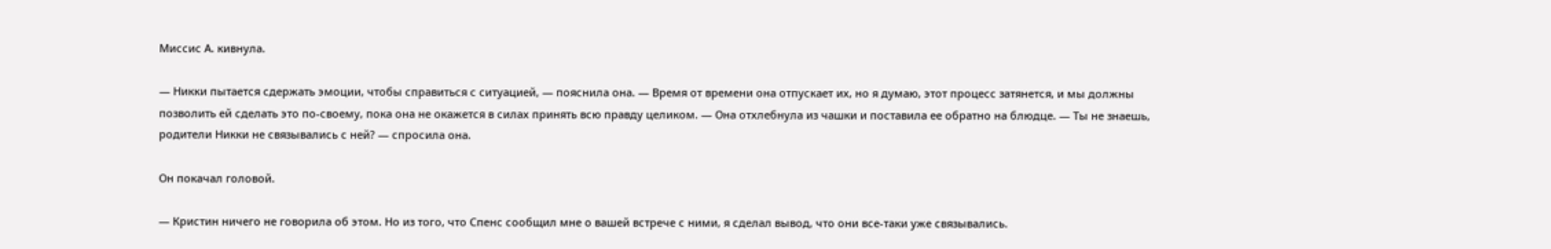Миссис А. кивнула.

— Никки пытается сдержать эмоции, чтобы справиться с ситуацией, — пояснила она. — Время от времени она отпускает их, но я думаю, этот процесс затянется, и мы должны позволить ей сделать это по-своему, пока она не окажется в силах принять всю правду целиком. — Она отхлебнула из чашки и поставила ее обратно на блюдце. — Ты не знаешь, родители Никки не связывались с ней? — спросила она.

Он покачал головой.

— Кристин ничего не говорила об этом. Но из того, что Спенс сообщил мне о вашей встрече с ними, я сделал вывод, что они все-таки уже связывались.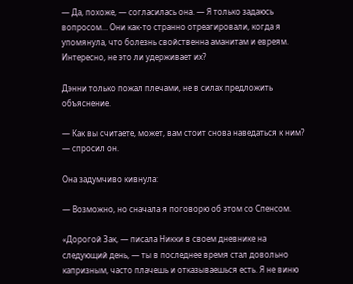— Да, похоже, — согласилась она. — Я только задаюсь вопросом… Они как-то странно отреагировали, когда я упомянула, что болезнь свойственна аманитам и евреям. Интересно, не это ли удерживает их?

Дэнни только пожал плечами, не в силах предложить объяснение.

— Как вы считаете, может, вам стоит снова наведаться к ним? — спросил он.

Она задумчиво кивнула:

— Возможно, но сначала я поговорю об этом со Спенсом.

«Дорогой Зак, — писала Никки в своем дневнике на следующий день, — ты в последнее время стал довольно капризным, часто плачешь и отказываешься есть. Я не виню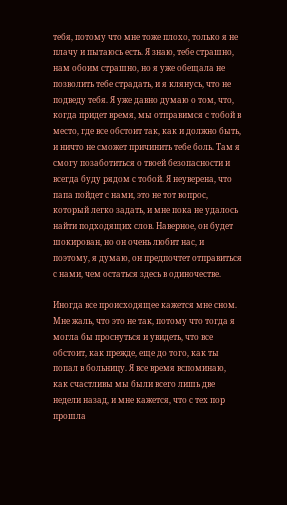тебя, потому что мне тоже плохо, только я не плачу и пытаюсь есть. Я знаю, тебе страшно, нам обоим страшно, но я уже обещала не позволить тебе страдать, и я клянусь, что не подведу тебя. Я уже давно думаю о том, что, когда придет время, мы отправимся с тобой в место, где все обстоит так, как и должно быть, и ничто не сможет причинить тебе боль. Там я смогу позаботиться о твоей безопасности и всегда буду рядом с тобой. Я неуверена, что папа пойдет с нами, это не тот вопрос, который легко задать, и мне пока не удалось найти подходящих слов. Наверное, он будет шокирован, но он очень любит нас, и поэтому, я думаю, он предпочтет отправиться с нами, чем остаться здесь в одиночестве.

Иногда все происходящее кажется мне сном. Мне жаль, что это не так, потому что тогда я могла бы проснуться и увидеть, что все обстоит, как прежде, еще до того, как ты попал в больницу. Я все время вспоминаю, как счастливы мы были всего лишь две недели назад, и мне кажется, что с тех пор прошла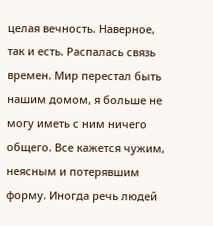целая вечность. Наверное, так и есть. Распалась связь времен. Мир перестал быть нашим домом, я больше не могу иметь с ним ничего общего. Все кажется чужим, неясным и потерявшим форму. Иногда речь людей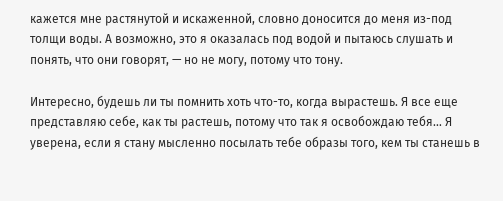кажется мне растянутой и искаженной, словно доносится до меня из-под толщи воды. А возможно, это я оказалась под водой и пытаюсь слушать и понять, что они говорят, — но не могу, потому что тону.

Интересно, будешь ли ты помнить хоть что-то, когда вырастешь. Я все еще представляю себе, как ты растешь, потому что так я освобождаю тебя… Я уверена, если я стану мысленно посылать тебе образы того, кем ты станешь в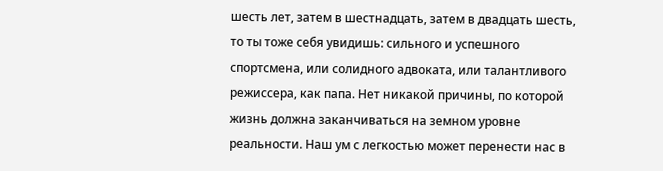шесть лет, затем в шестнадцать, затем в двадцать шесть, то ты тоже себя увидишь: сильного и успешного спортсмена, или солидного адвоката, или талантливого режиссера, как папа. Нет никакой причины, по которой жизнь должна заканчиваться на земном уровне реальности. Наш ум с легкостью может перенести нас в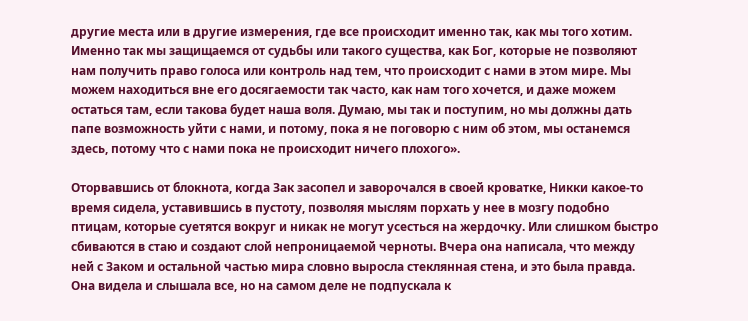другие места или в другие измерения, где все происходит именно так, как мы того хотим. Именно так мы защищаемся от судьбы или такого существа, как Бог, которые не позволяют нам получить право голоса или контроль над тем, что происходит с нами в этом мире. Мы можем находиться вне его досягаемости так часто, как нам того хочется, и даже можем остаться там, если такова будет наша воля. Думаю, мы так и поступим, но мы должны дать папе возможность уйти с нами, и потому, пока я не поговорю с ним об этом, мы останемся здесь, потому что с нами пока не происходит ничего плохого».

Оторвавшись от блокнота, когда Зак засопел и заворочался в своей кроватке, Никки какое-то время сидела, уставившись в пустоту, позволяя мыслям порхать у нее в мозгу подобно птицам, которые суетятся вокруг и никак не могут усесться на жердочку. Или слишком быстро сбиваются в стаю и создают слой непроницаемой черноты. Вчера она написала, что между ней с Заком и остальной частью мира словно выросла стеклянная стена, и это была правда. Она видела и слышала все, но на самом деле не подпускала к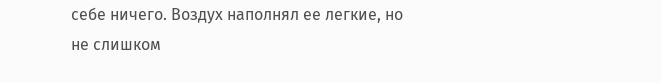себе ничего. Воздух наполнял ее легкие, но не слишком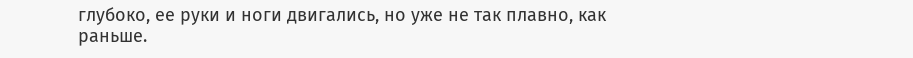глубоко, ее руки и ноги двигались, но уже не так плавно, как раньше.